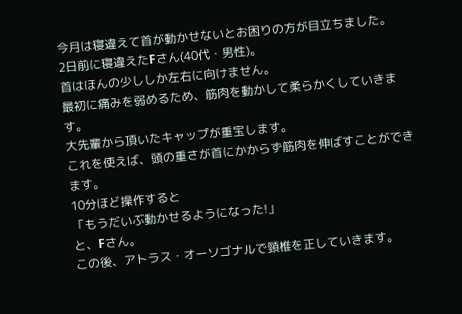今月は寝違えて首が動かせないとお困りの方が目立ちました。
2日前に寝違えたFさん(40代・男性)。
首はほんの少ししか左右に向けません。
最初に痛みを弱めるため、筋肉を動かして柔らかくしていきます。
大先輩から頂いたキャップが重宝します。
これを使えば、頭の重さが首にかからず筋肉を伸ばすことができます。
10分ほど操作すると
「もうだいぶ動かせるようになった!」
と、Fさん。
この後、アトラス・オーソゴナルで頸椎を正していきます。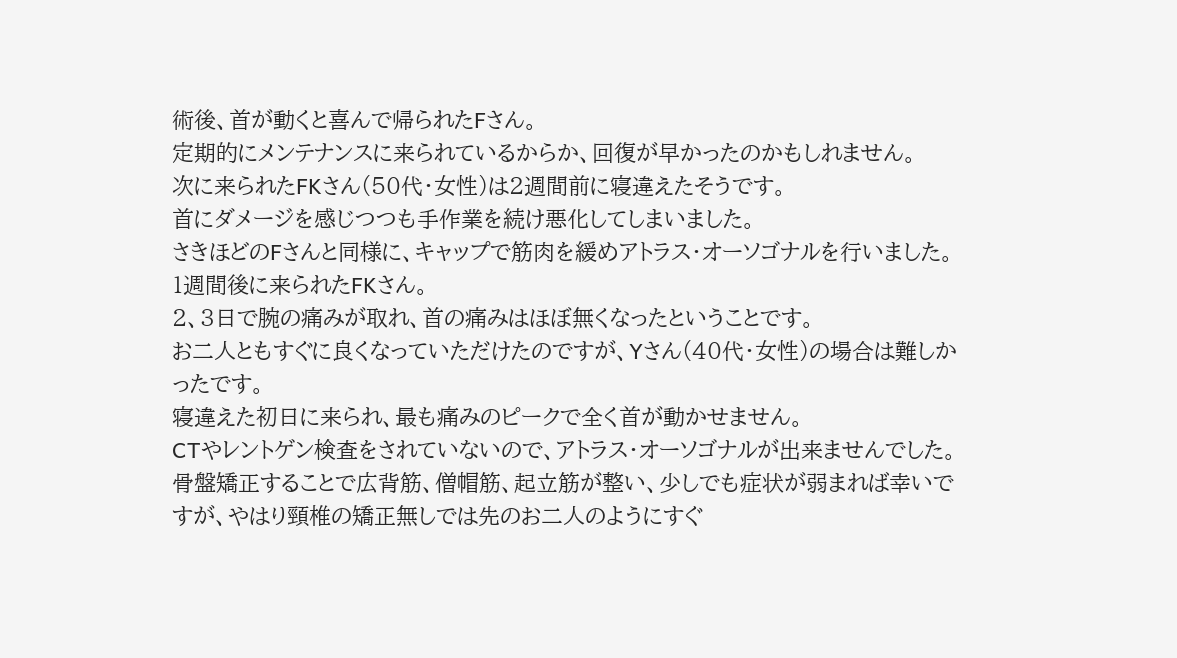術後、首が動くと喜んで帰られたFさん。
定期的にメンテナンスに来られているからか、回復が早かったのかもしれません。
次に来られたFKさん(50代・女性)は2週間前に寝違えたそうです。
首にダメージを感じつつも手作業を続け悪化してしまいました。
さきほどのFさんと同様に、キャップで筋肉を緩めアトラス・オーソゴナルを行いました。
1週間後に来られたFKさん。
2、3日で腕の痛みが取れ、首の痛みはほぼ無くなったということです。
お二人ともすぐに良くなっていただけたのですが、Yさん(40代・女性)の場合は難しかったです。
寝違えた初日に来られ、最も痛みのピークで全く首が動かせません。
CTやレントゲン検査をされていないので、アトラス・オーソゴナルが出来ませんでした。
骨盤矯正することで広背筋、僧帽筋、起立筋が整い、少しでも症状が弱まれば幸いですが、やはり頸椎の矯正無しでは先のお二人のようにすぐ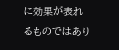に効果が表れるものではあり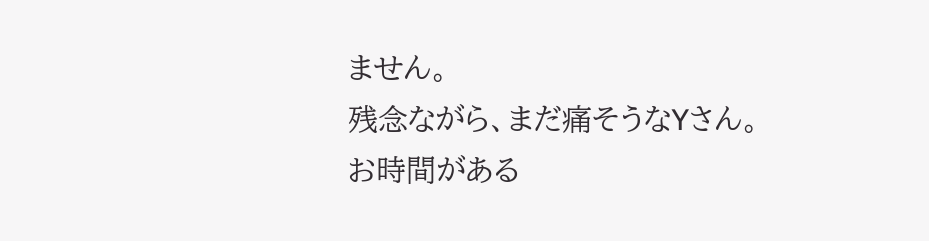ません。
残念ながら、まだ痛そうなYさん。
お時間がある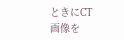ときにCT画像を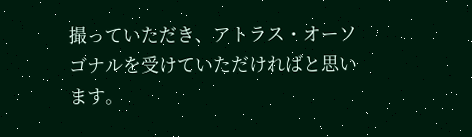撮っていただき、アトラス・オーソゴナルを受けていただければと思います。